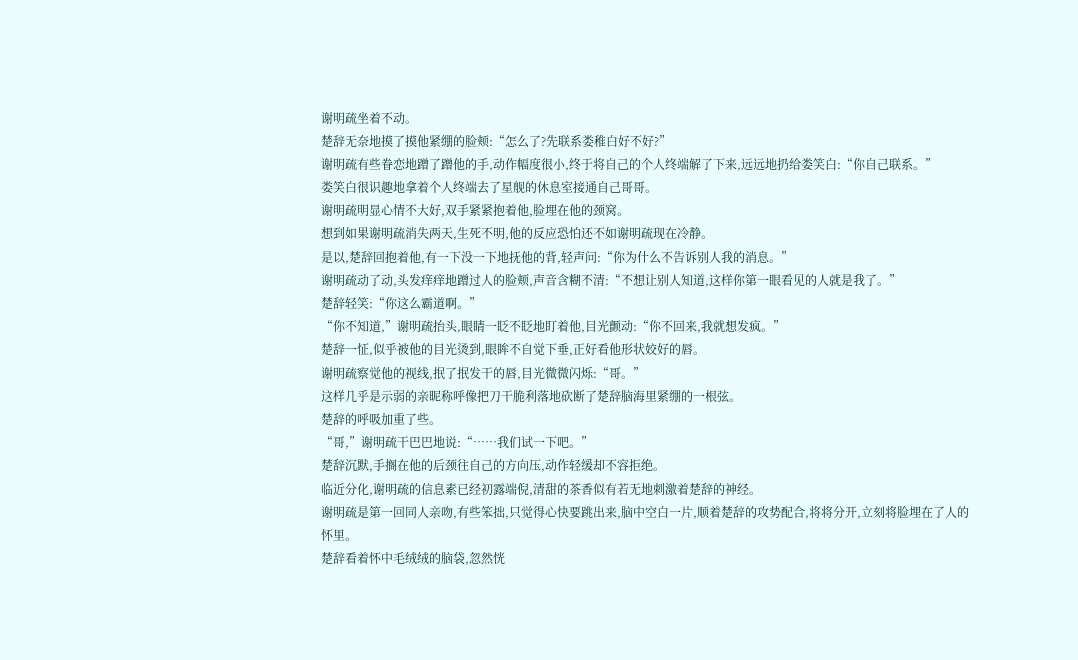谢明疏坐着不动。
楚辞无奈地摸了摸他紧绷的脸颊:“怎么了?先联系娄稚白好不好?”
谢明疏有些眷恋地蹭了蹭他的手,动作幅度很小,终于将自己的个人终端解了下来,远远地扔给娄笑白:“你自己联系。”
娄笑白很识趣地拿着个人终端去了星舰的休息室接通自己哥哥。
谢明疏明显心情不大好,双手紧紧抱着他,脸埋在他的颈窝。
想到如果谢明疏消失两天,生死不明,他的反应恐怕还不如谢明疏现在冷静。
是以,楚辞回抱着他,有一下没一下地抚他的背,轻声问:“你为什么不告诉别人我的消息。”
谢明疏动了动,头发痒痒地蹭过人的脸颊,声音含糊不清:“不想让别人知道,这样你第一眼看见的人就是我了。”
楚辞轻笑:“你这么霸道啊。”
“你不知道,”谢明疏抬头,眼睛一眨不眨地盯着他,目光颤动:“你不回来,我就想发疯。”
楚辞一怔,似乎被他的目光烫到,眼眸不自觉下垂,正好看他形状姣好的唇。
谢明疏察觉他的视线,抿了抿发干的唇,目光微微闪烁:“哥。”
这样几乎是示弱的亲昵称呼像把刀干脆利落地砍断了楚辞脑海里紧绷的一根弦。
楚辞的呼吸加重了些。
“哥,”谢明疏干巴巴地说:“……我们试一下吧。”
楚辞沉默,手搁在他的后颈往自己的方向压,动作轻缓却不容拒绝。
临近分化,谢明疏的信息素已经初露端倪,清甜的茶香似有若无地刺激着楚辞的神经。
谢明疏是第一回同人亲吻,有些笨拙,只觉得心快要跳出来,脑中空白一片,顺着楚辞的攻势配合,将将分开,立刻将脸埋在了人的怀里。
楚辞看着怀中毛绒绒的脑袋,忽然恍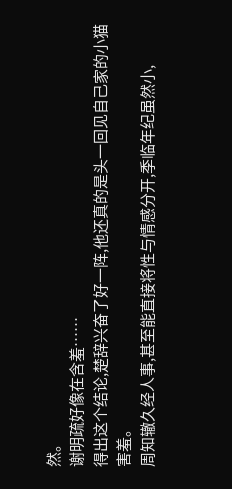然。
谢明疏好像在含羞……
得出这个结论,楚辞兴奋了好一阵,他还真的是头一回见自己家的小猫害羞。
周知辙久经人事,甚至能直接将性与情感分开,季临年纪虽然小,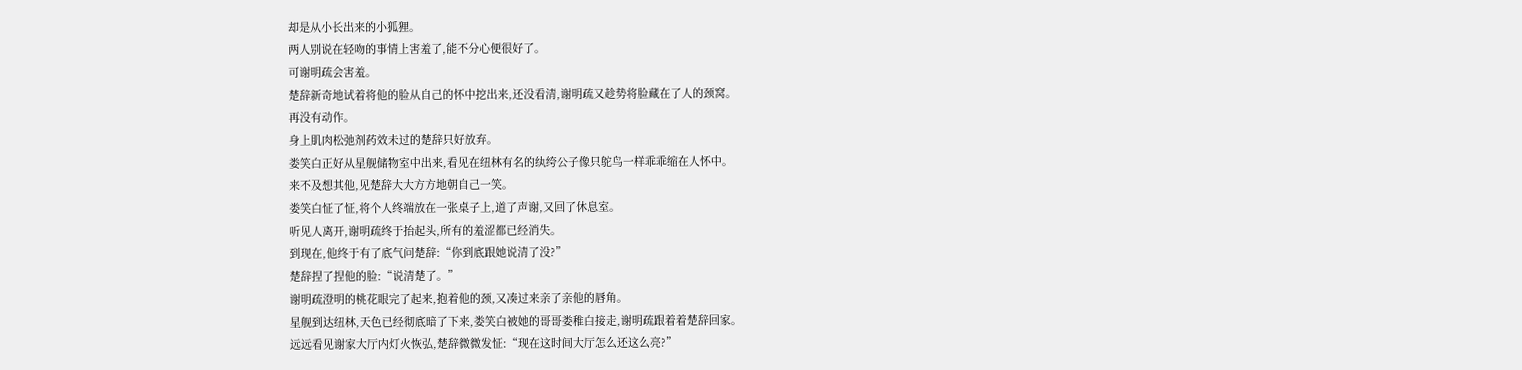却是从小长出来的小狐狸。
两人别说在轻吻的事情上害羞了,能不分心便很好了。
可谢明疏会害羞。
楚辞新奇地试着将他的脸从自己的怀中挖出来,还没看清,谢明疏又趁势将脸藏在了人的颈窝。
再没有动作。
身上肌肉松弛剂药效未过的楚辞只好放弃。
娄笑白正好从星舰储物室中出来,看见在纽林有名的纨绔公子像只鸵鸟一样乖乖缩在人怀中。
来不及想其他,见楚辞大大方方地朝自己一笑。
娄笑白怔了怔,将个人终端放在一张桌子上,道了声谢,又回了休息室。
听见人离开,谢明疏终于抬起头,所有的羞涩都已经消失。
到现在,他终于有了底气问楚辞:“你到底跟她说清了没?”
楚辞捏了捏他的脸:“说清楚了。”
谢明疏澄明的桃花眼完了起来,抱着他的颈,又凑过来亲了亲他的唇角。
星舰到达纽林,天色已经彻底暗了下来,娄笑白被她的哥哥娄稚白接走,谢明疏跟着着楚辞回家。
远远看见谢家大厅内灯火恢弘,楚辞微微发怔:“现在这时间大厅怎么还这么亮?”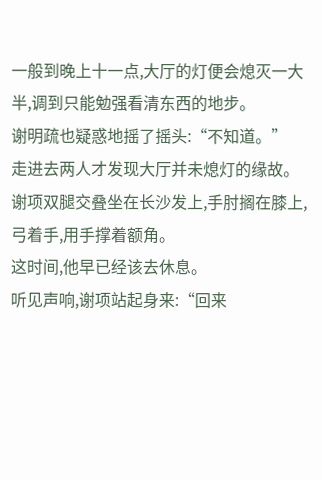一般到晚上十一点,大厅的灯便会熄灭一大半,调到只能勉强看清东西的地步。
谢明疏也疑惑地摇了摇头:“不知道。”
走进去两人才发现大厅并未熄灯的缘故。
谢项双腿交叠坐在长沙发上,手肘搁在膝上,弓着手,用手撑着额角。
这时间,他早已经该去休息。
听见声响,谢项站起身来:“回来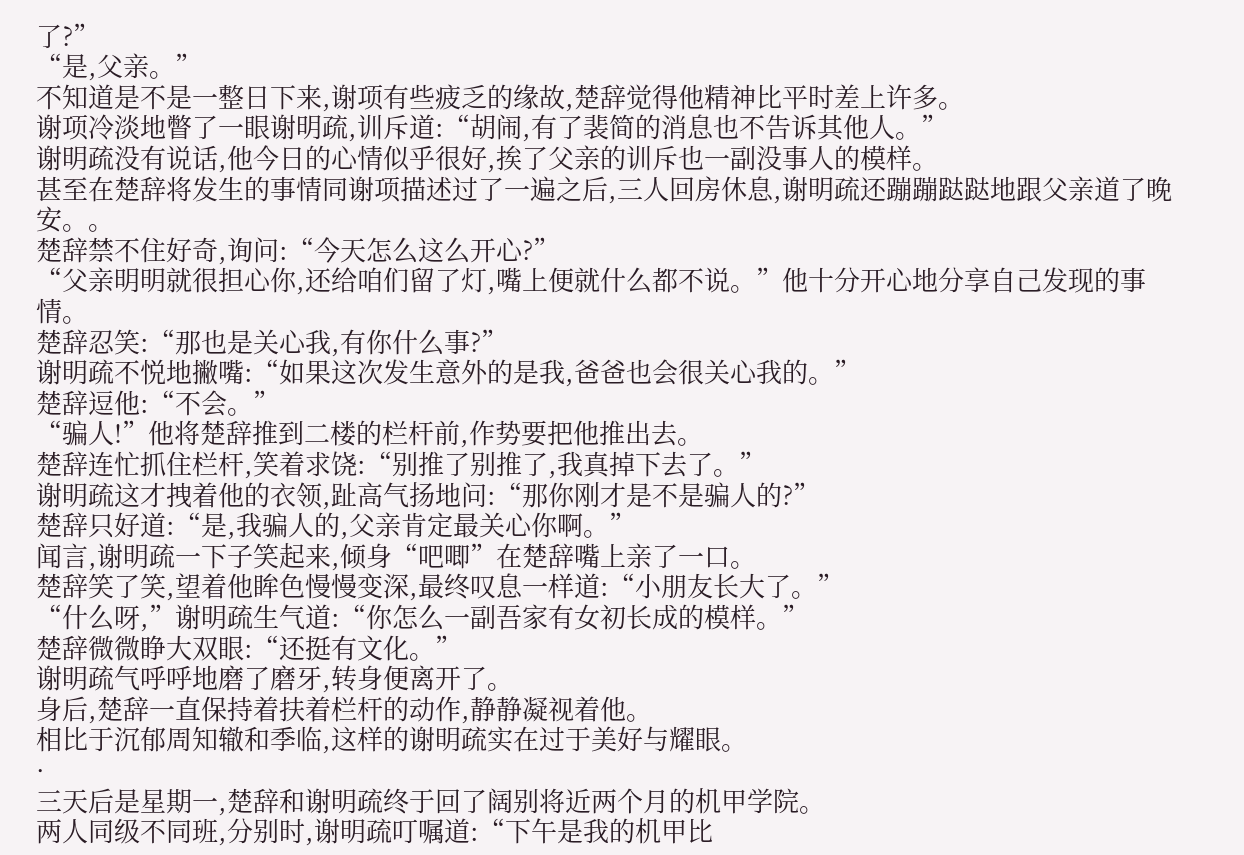了?”
“是,父亲。”
不知道是不是一整日下来,谢项有些疲乏的缘故,楚辞觉得他精神比平时差上许多。
谢项冷淡地瞥了一眼谢明疏,训斥道:“胡闹,有了裴简的消息也不告诉其他人。”
谢明疏没有说话,他今日的心情似乎很好,挨了父亲的训斥也一副没事人的模样。
甚至在楚辞将发生的事情同谢项描述过了一遍之后,三人回房休息,谢明疏还蹦蹦跶跶地跟父亲道了晚安。。
楚辞禁不住好奇,询问:“今天怎么这么开心?”
“父亲明明就很担心你,还给咱们留了灯,嘴上便就什么都不说。”他十分开心地分享自己发现的事情。
楚辞忍笑:“那也是关心我,有你什么事?”
谢明疏不悦地撇嘴:“如果这次发生意外的是我,爸爸也会很关心我的。”
楚辞逗他:“不会。”
“骗人!”他将楚辞推到二楼的栏杆前,作势要把他推出去。
楚辞连忙抓住栏杆,笑着求饶:“别推了别推了,我真掉下去了。”
谢明疏这才拽着他的衣领,趾高气扬地问:“那你刚才是不是骗人的?”
楚辞只好道:“是,我骗人的,父亲肯定最关心你啊。”
闻言,谢明疏一下子笑起来,倾身“吧唧”在楚辞嘴上亲了一口。
楚辞笑了笑,望着他眸色慢慢变深,最终叹息一样道:“小朋友长大了。”
“什么呀,”谢明疏生气道:“你怎么一副吾家有女初长成的模样。”
楚辞微微睁大双眼:“还挺有文化。”
谢明疏气呼呼地磨了磨牙,转身便离开了。
身后,楚辞一直保持着扶着栏杆的动作,静静凝视着他。
相比于沉郁周知辙和季临,这样的谢明疏实在过于美好与耀眼。
·
三天后是星期一,楚辞和谢明疏终于回了阔别将近两个月的机甲学院。
两人同级不同班,分别时,谢明疏叮嘱道:“下午是我的机甲比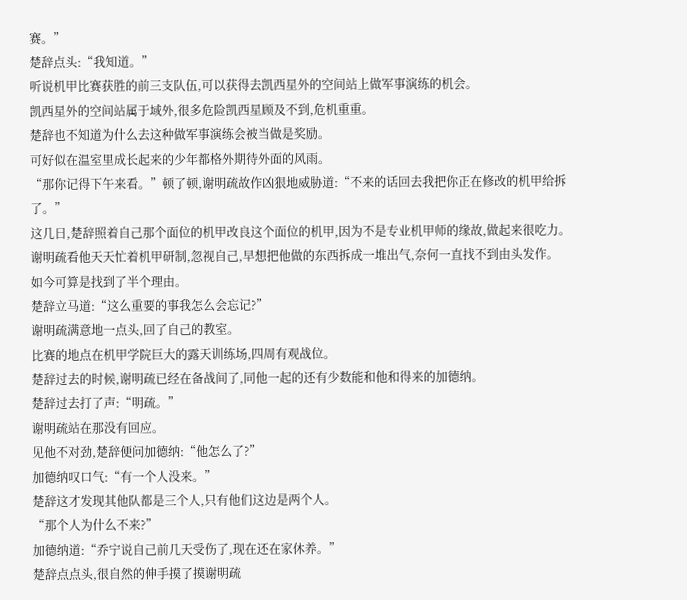赛。”
楚辞点头:“我知道。”
听说机甲比赛获胜的前三支队伍,可以获得去凯西星外的空间站上做军事演练的机会。
凯西星外的空间站属于域外,很多危险凯西星顾及不到,危机重重。
楚辞也不知道为什么去这种做军事演练会被当做是奖励。
可好似在温室里成长起来的少年都格外期待外面的风雨。
“那你记得下午来看。”顿了顿,谢明疏故作凶狠地威胁道:“不来的话回去我把你正在修改的机甲给拆了。”
这几日,楚辞照着自己那个面位的机甲改良这个面位的机甲,因为不是专业机甲师的缘故,做起来很吃力。
谢明疏看他天天忙着机甲研制,忽视自己,早想把他做的东西拆成一堆出气,奈何一直找不到由头发作。
如今可算是找到了半个理由。
楚辞立马道:“这么重要的事我怎么会忘记?”
谢明疏满意地一点头,回了自己的教室。
比赛的地点在机甲学院巨大的露天训练场,四周有观战位。
楚辞过去的时候,谢明疏已经在备战间了,同他一起的还有少数能和他和得来的加德纳。
楚辞过去打了声:“明疏。”
谢明疏站在那没有回应。
见他不对劲,楚辞便问加德纳:“他怎么了?”
加德纳叹口气:“有一个人没来。”
楚辞这才发现其他队都是三个人,只有他们这边是两个人。
“那个人为什么不来?”
加德纳道:“乔宁说自己前几天受伤了,现在还在家休养。”
楚辞点点头,很自然的伸手摸了摸谢明疏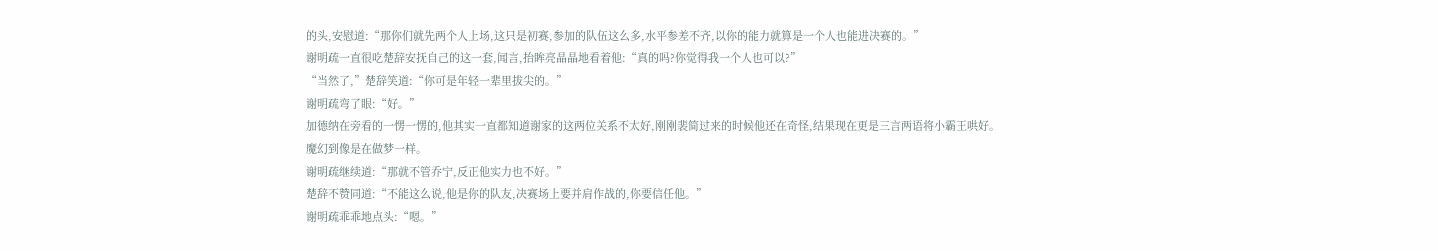的头,安慰道:“那你们就先两个人上场,这只是初赛,参加的队伍这么多,水平参差不齐,以你的能力就算是一个人也能进决赛的。”
谢明疏一直很吃楚辞安抚自己的这一套,闻言,抬眸亮晶晶地看着他:“真的吗?你觉得我一个人也可以?”
“当然了,”楚辞笑道:“你可是年轻一辈里拔尖的。”
谢明疏弯了眼:“好。”
加德纳在旁看的一愣一愣的,他其实一直都知道谢家的这两位关系不太好,刚刚裴简过来的时候他还在奇怪,结果现在更是三言两语将小霸王哄好。
魔幻到像是在做梦一样。
谢明疏继续道:“那就不管乔宁,反正他实力也不好。”
楚辞不赞同道:“不能这么说,他是你的队友,决赛场上要并肩作战的,你要信任他。”
谢明疏乖乖地点头:“嗯。”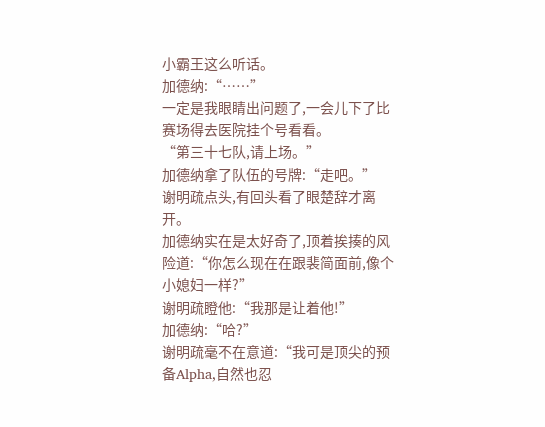小霸王这么听话。
加德纳:“……”
一定是我眼睛出问题了,一会儿下了比赛场得去医院挂个号看看。
“第三十七队,请上场。”
加德纳拿了队伍的号牌:“走吧。”
谢明疏点头,有回头看了眼楚辞才离开。
加德纳实在是太好奇了,顶着挨揍的风险道:“你怎么现在在跟裴简面前,像个小媳妇一样?”
谢明疏瞪他:“我那是让着他!”
加德纳:“哈?”
谢明疏毫不在意道:“我可是顶尖的预备Alpha,自然也忍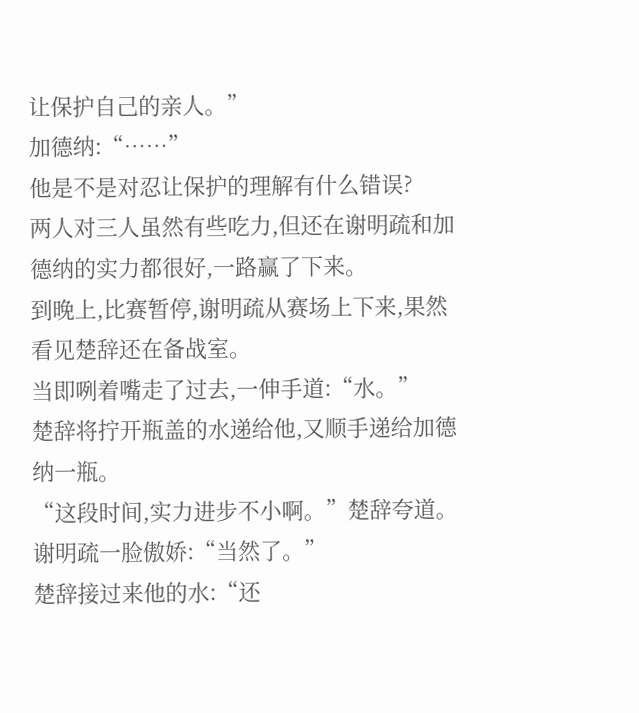让保护自己的亲人。”
加德纳:“……”
他是不是对忍让保护的理解有什么错误?
两人对三人虽然有些吃力,但还在谢明疏和加德纳的实力都很好,一路赢了下来。
到晚上,比赛暂停,谢明疏从赛场上下来,果然看见楚辞还在备战室。
当即咧着嘴走了过去,一伸手道:“水。”
楚辞将拧开瓶盖的水递给他,又顺手递给加德纳一瓶。
“这段时间,实力进步不小啊。”楚辞夸道。
谢明疏一脸傲娇:“当然了。”
楚辞接过来他的水:“还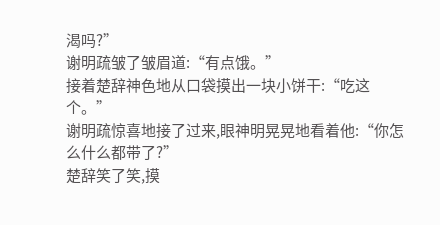渴吗?”
谢明疏皱了皱眉道:“有点饿。”
接着楚辞神色地从口袋摸出一块小饼干:“吃这个。”
谢明疏惊喜地接了过来,眼神明晃晃地看着他:“你怎么什么都带了?”
楚辞笑了笑,摸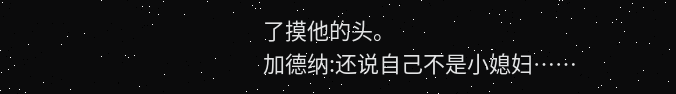了摸他的头。
加德纳:还说自己不是小媳妇……